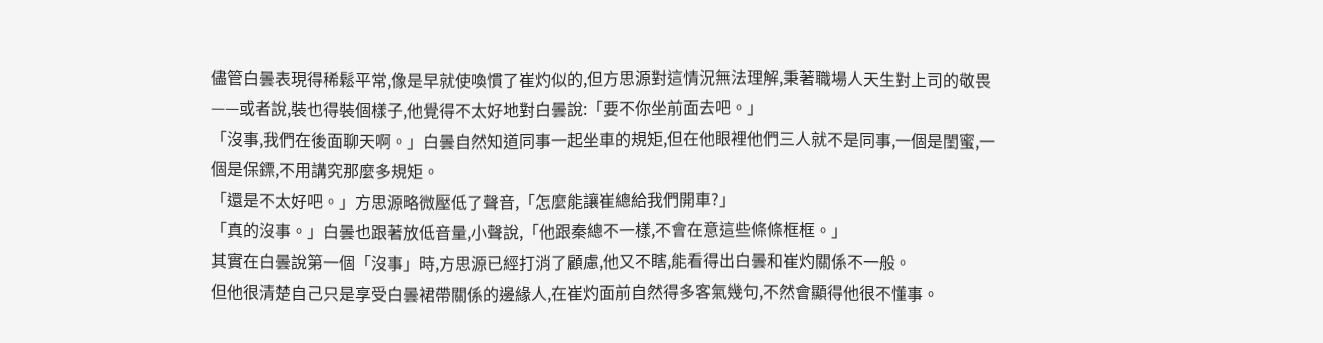儘管白曇表現得稀鬆平常,像是早就使喚慣了崔灼似的,但方思源對這情況無法理解,秉著職場人天生對上司的敬畏——或者說,裝也得裝個樣子,他覺得不太好地對白曇說:「要不你坐前面去吧。」
「沒事,我們在後面聊天啊。」白曇自然知道同事一起坐車的規矩,但在他眼裡他們三人就不是同事,一個是閨蜜,一個是保鏢,不用講究那麼多規矩。
「還是不太好吧。」方思源略微壓低了聲音,「怎麼能讓崔總給我們開車?」
「真的沒事。」白曇也跟著放低音量,小聲說,「他跟秦總不一樣,不會在意這些條條框框。」
其實在白曇說第一個「沒事」時,方思源已經打消了顧慮,他又不瞎,能看得出白曇和崔灼關係不一般。
但他很清楚自己只是享受白曇裙帶關係的邊緣人,在崔灼面前自然得多客氣幾句,不然會顯得他很不懂事。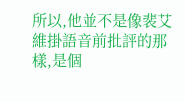所以,他並不是像裴艾維掛語音前批評的那樣,是個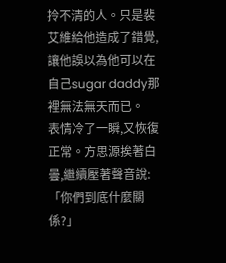拎不清的人。只是裴艾維給他造成了錯覺,讓他誤以為他可以在自己sugar daddy那裡無法無天而已。
表情冷了一瞬,又恢復正常。方思源挨著白曇,繼續壓著聲音說:「你們到底什麼關係?」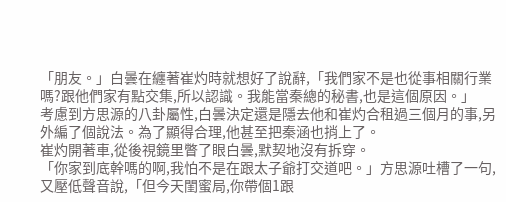「朋友。」白曇在纏著崔灼時就想好了說辭,「我們家不是也從事相關行業嗎?跟他們家有點交集,所以認識。我能當秦總的秘書,也是這個原因。」
考慮到方思源的八卦屬性,白曇決定還是隱去他和崔灼合租過三個月的事,另外編了個說法。為了顯得合理,他甚至把秦涵也捎上了。
崔灼開著車,從後視鏡里瞥了眼白曇,默契地沒有拆穿。
「你家到底幹嗎的啊,我怕不是在跟太子爺打交道吧。」方思源吐槽了一句,又壓低聲音說,「但今天閨蜜局,你帶個1跟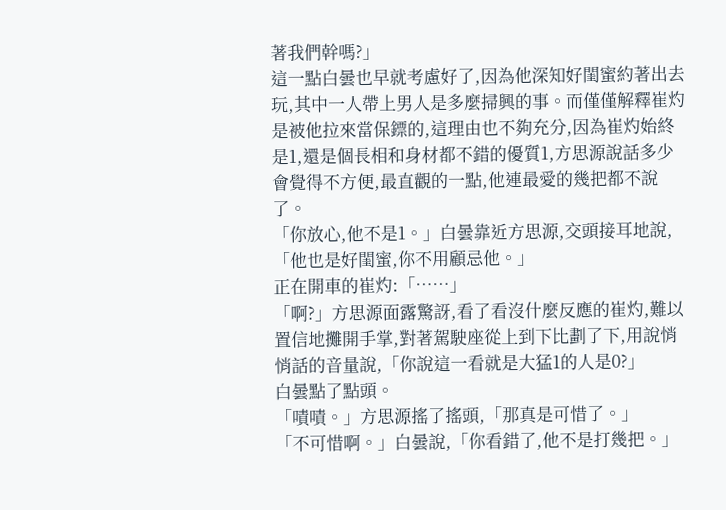著我們幹嗎?」
這一點白曇也早就考慮好了,因為他深知好閨蜜約著出去玩,其中一人帶上男人是多麼掃興的事。而僅僅解釋崔灼是被他拉來當保鏢的,這理由也不夠充分,因為崔灼始終是1,還是個長相和身材都不錯的優質1,方思源說話多少會覺得不方便,最直觀的一點,他連最愛的幾把都不說了。
「你放心,他不是1。」白曇靠近方思源,交頭接耳地說,「他也是好閨蜜,你不用顧忌他。」
正在開車的崔灼:「……」
「啊?」方思源面露驚訝,看了看沒什麼反應的崔灼,難以置信地攤開手掌,對著駕駛座從上到下比劃了下,用說悄悄話的音量說,「你說這一看就是大猛1的人是0?」
白曇點了點頭。
「嘖嘖。」方思源搖了搖頭,「那真是可惜了。」
「不可惜啊。」白曇說,「你看錯了,他不是打幾把。」